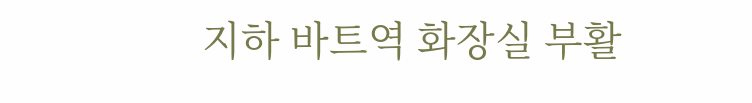지하 바트역 화장실 부활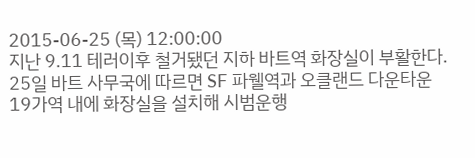2015-06-25 (목) 12:00:00
지난 9.11 테러이후 철거됐던 지하 바트역 화장실이 부활한다.
25일 바트 사무국에 따르면 SF 파웰역과 오클랜드 다운타운 19가역 내에 화장실을 설치해 시범운행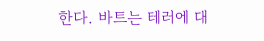한다. 바트는 테러에 대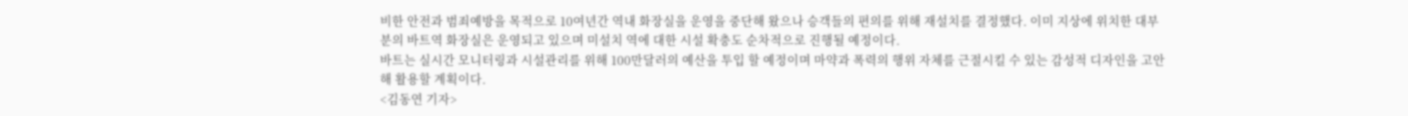비한 안전과 범죄예방을 목적으로 10여년간 역내 화장실을 운영을 중단해 왔으나 승객들의 편의를 위해 재설치를 결정했다. 이미 지상에 위치한 대부분의 바트역 화장실은 운영되고 있으며 미설치 역에 대한 시설 확충도 순차적으로 진행될 예정이다.
바트는 실시간 모니터링과 시설관리를 위해 100만달러의 예산을 투입 할 예정이며 마약과 폭력의 행위 자체를 근절시킬 수 있는 감성적 디자인을 고안해 활용할 계획이다.
<김동연 기자>